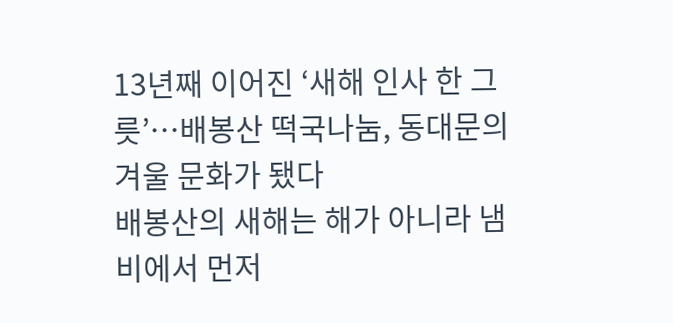13년째 이어진 ‘새해 인사 한 그릇’…배봉산 떡국나눔, 동대문의 겨울 문화가 됐다
배봉산의 새해는 해가 아니라 냄비에서 먼저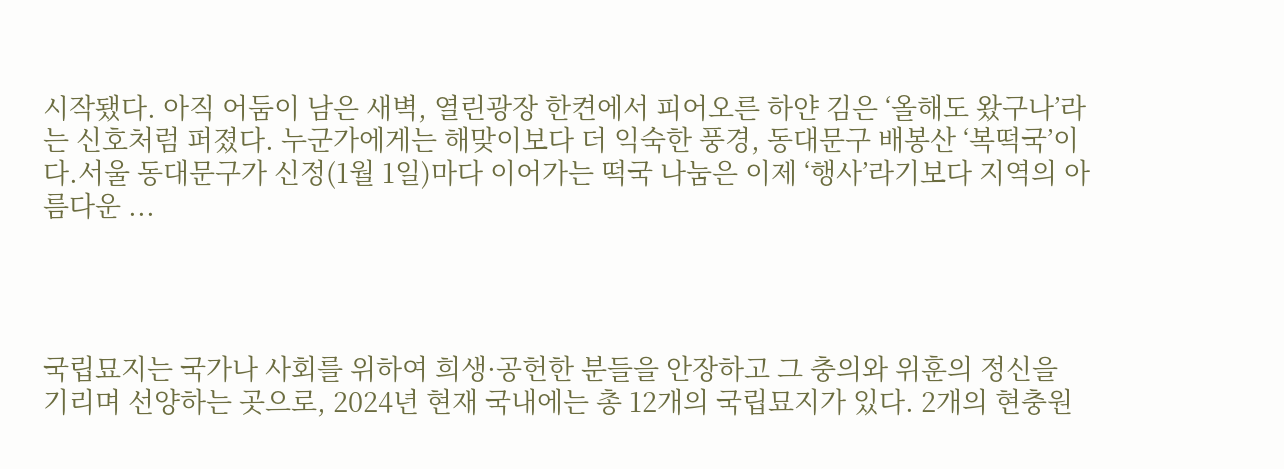시작됐다. 아직 어둠이 남은 새벽, 열린광장 한켠에서 피어오른 하얀 김은 ‘올해도 왔구나’라는 신호처럼 퍼졌다. 누군가에게는 해맞이보다 더 익숙한 풍경, 동대문구 배봉산 ‘복떡국’이다.서울 동대문구가 신정(1월 1일)마다 이어가는 떡국 나눔은 이제 ‘행사’라기보다 지역의 아름다운 ...




국립묘지는 국가나 사회를 위하여 희생·공헌한 분들을 안장하고 그 충의와 위훈의 정신을 기리며 선양하는 곳으로, 2024년 현재 국내에는 총 12개의 국립묘지가 있다. 2개의 현충원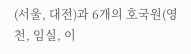(서울, 대전)과 6개의 호국원(영천, 임실, 이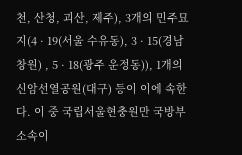천, 산청, 괴산, 제주), 3개의 민주묘지(4 · 19(서울 수유동), 3 · 15(경남 창원) , 5 · 18(광주 운정동)), 1개의 신암선열공원(대구) 등이 이에 속한다. 이 중 국립서울현충원만 국방부 소속이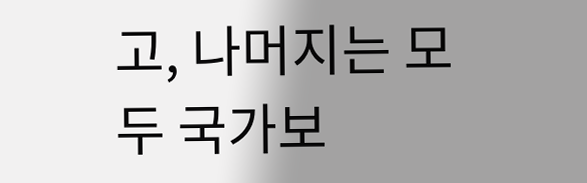고, 나머지는 모두 국가보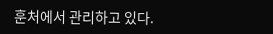훈처에서 관리하고 있다.